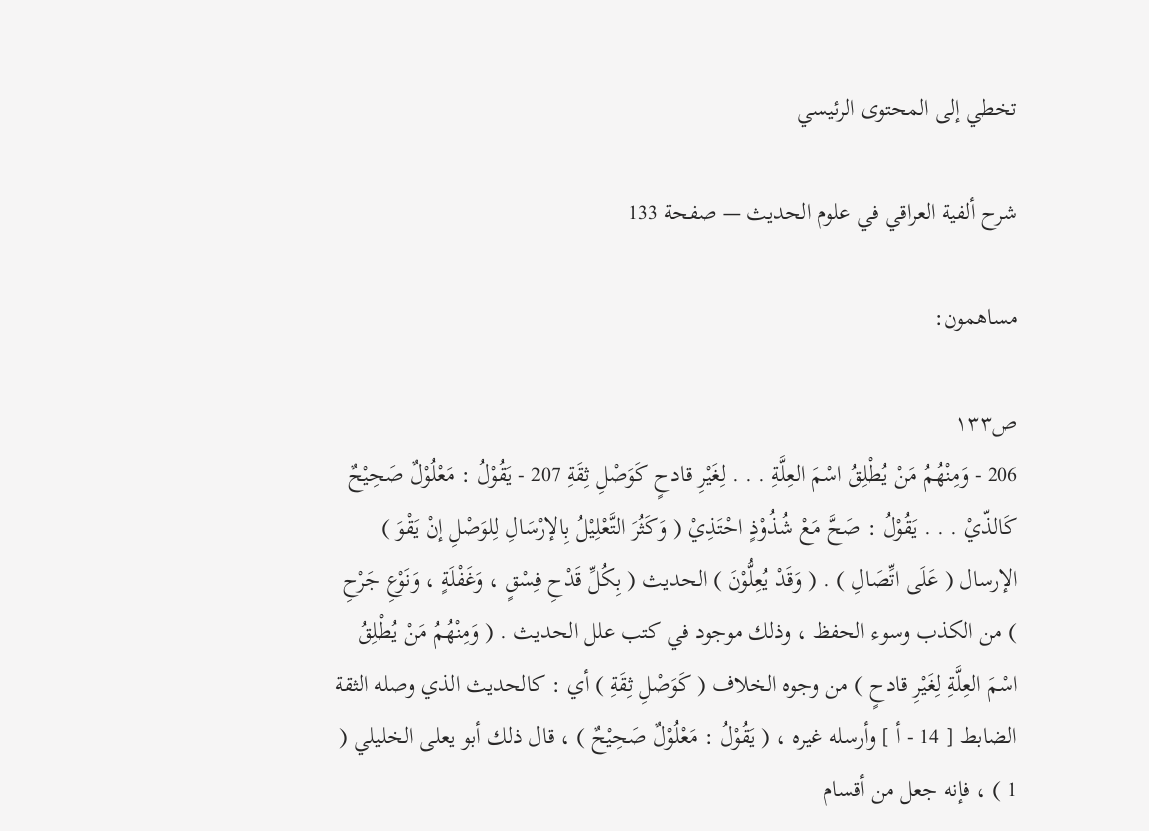تخطي إلى المحتوى الرئيسي

شرح ألفية العراقي في علوم الحديث — صفحة 133

مساهمون:

ص١٣٣
206 - وَمِنْهُمُ مَنْ يُطْلِقُ اسْمَ العِلَّةِ . . . لِغَيْرِ قادحٍ كَوَصْلِ ثِقَةِ 207 - يَقُوْلُ : مَعْلُوْلٌ صَحِيْحٌ كَالذّيْ . . . يَقُوْلُ : صَحَّ مَعْ شُذُوْذٍ احْتَذِيْ ( وَكَثُرَ التَّعْلِيْلُ بِالإرْسَالِ لِلوَصْلِ إنْ يَقْوَ ) الإرسال ( عَلَى اتِّصَالِ ) . ( وَقَدْ يُعِلُّوْنَ ) الحديث ( بِكُلِّ قَدْحِ فِسْقٍ ، وَغَفْلَةٍ ، وَنَوْعِ جَرْحِ ) من الكذب وسوء الحفظ ، وذلك موجود في كتب علل الحديث . ( وَمِنْهُمُ مَنْ يُطْلِقُ اسْمَ العِلَّةِ لِغَيْرِ قادحٍ ) من وجوه الخلاف ( كَوَصْلِ ثِقَةِ ) أي : كالحديث الذي وصله الثقة الضابط [ 14 - أ ] وأرسله غيره ، ( يَقُوْلُ : مَعْلُوْلٌ صَحِيْحٌ ) ، قال ذلك أبو يعلى الخليلي ( 1 ) ، فإنه جعل من أقسام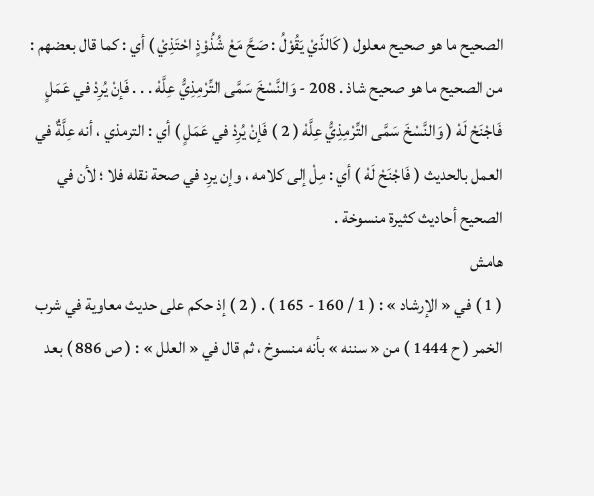الصحيح ما هو صحيح معلول ( كَالذّيْ يَقُوْلُ : صَحَّ مَعْ شُذُوْذٍ احْتَذِيْ ) أي : كما قال بعضهم : من الصحيح ما هو صحيح شاذ . 208 - وَالنَّسْخَ سَمَّى التِّرْمِذِيُّ عِلَّهْ . . . فَإنْ يُرِدْ في عَمَلٍ فَاجْنَحْ لَهْ ( وَالنَّسْخَ سَمَّى التِّرْمِذِيُّ عِلَّهْ ( 2 ) فَإنْ يُرِدْ في عَمَلٍ ) أي : الترمذي ، أنه عِلَّةٌ في العمل بالحديث ( فَاجْنَحْ لَهْ ) أي : مِلْ إلى كلامه ، وإن يرِد في صحة نقله فلا ؛ لأن في الصحيح أحاديث كثيرة منسوخة .
هامش
( 1 ) في « الإرشاد » : ( 1 / 160 - 165 ) . ( 2 ) إذ حكم على حديث معاوية في شرب الخمر ( ح 1444 ) من « سننه » بأنه منسوخ ، ثم قال في « العلل » : ( ص 886 ) بعد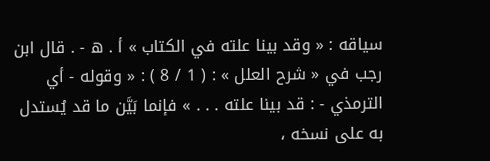سياقه : « وقد بينا علته في الكتاب » أ . ه - . قال ابن رجب في « شرح العلل » : ( 1 / 8 ) : « وقوله - أي الترمذي - : قد بينا علته . . . » فإنما بَيَّن ما قد يُستدل به على نسخه ،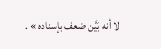لا أنه بَيَّن ضعف بإسناده » .